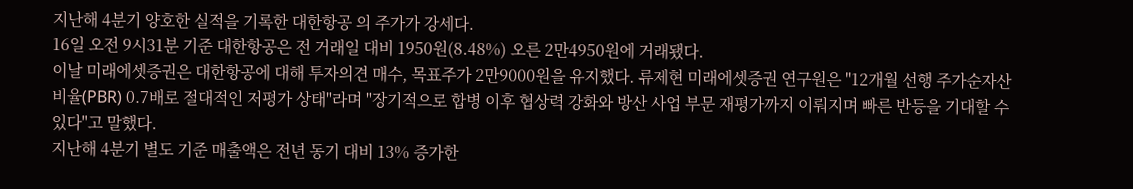지난해 4분기 양호한 실적을 기록한 대한항공 의 주가가 강세다.
16일 오전 9시31분 기준 대한항공은 전 거래일 대비 1950원(8.48%) 오른 2만4950원에 거래됐다.
이날 미래에셋증권은 대한항공에 대해 투자의견 매수, 목표주가 2만9000원을 유지했다. 류제현 미래에셋증권 연구원은 "12개월 선행 주가순자산비율(PBR) 0.7배로 절대적인 저평가 상태"라며 "장기적으로 합병 이후 협상력 강화와 방산 사업 부문 재평가까지 이뤄지며 빠른 반등을 기대할 수 있다"고 말했다.
지난해 4분기 별도 기준 매출액은 전년 동기 대비 13% 증가한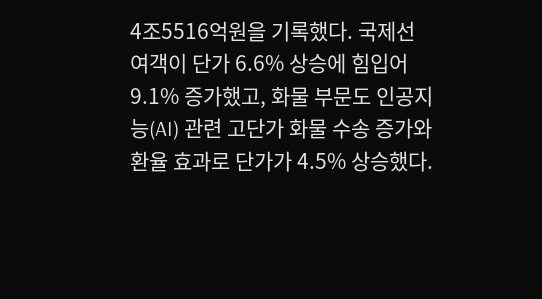4조5516억원을 기록했다. 국제선 여객이 단가 6.6% 상승에 힘입어 9.1% 증가했고, 화물 부문도 인공지능(AI) 관련 고단가 화물 수송 증가와 환율 효과로 단가가 4.5% 상승했다.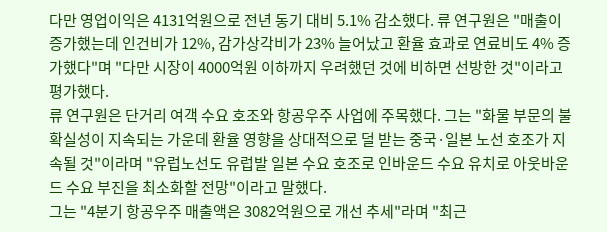다만 영업이익은 4131억원으로 전년 동기 대비 5.1% 감소했다. 류 연구원은 "매출이 증가했는데 인건비가 12%, 감가상각비가 23% 늘어났고 환율 효과로 연료비도 4% 증가했다"며 "다만 시장이 4000억원 이하까지 우려했던 것에 비하면 선방한 것"이라고 평가했다.
류 연구원은 단거리 여객 수요 호조와 항공우주 사업에 주목했다. 그는 "화물 부문의 불확실성이 지속되는 가운데 환율 영향을 상대적으로 덜 받는 중국·일본 노선 호조가 지속될 것"이라며 "유럽노선도 유럽발 일본 수요 호조로 인바운드 수요 유치로 아웃바운드 수요 부진을 최소화할 전망"이라고 말했다.
그는 "4분기 항공우주 매출액은 3082억원으로 개선 추세"라며 "최근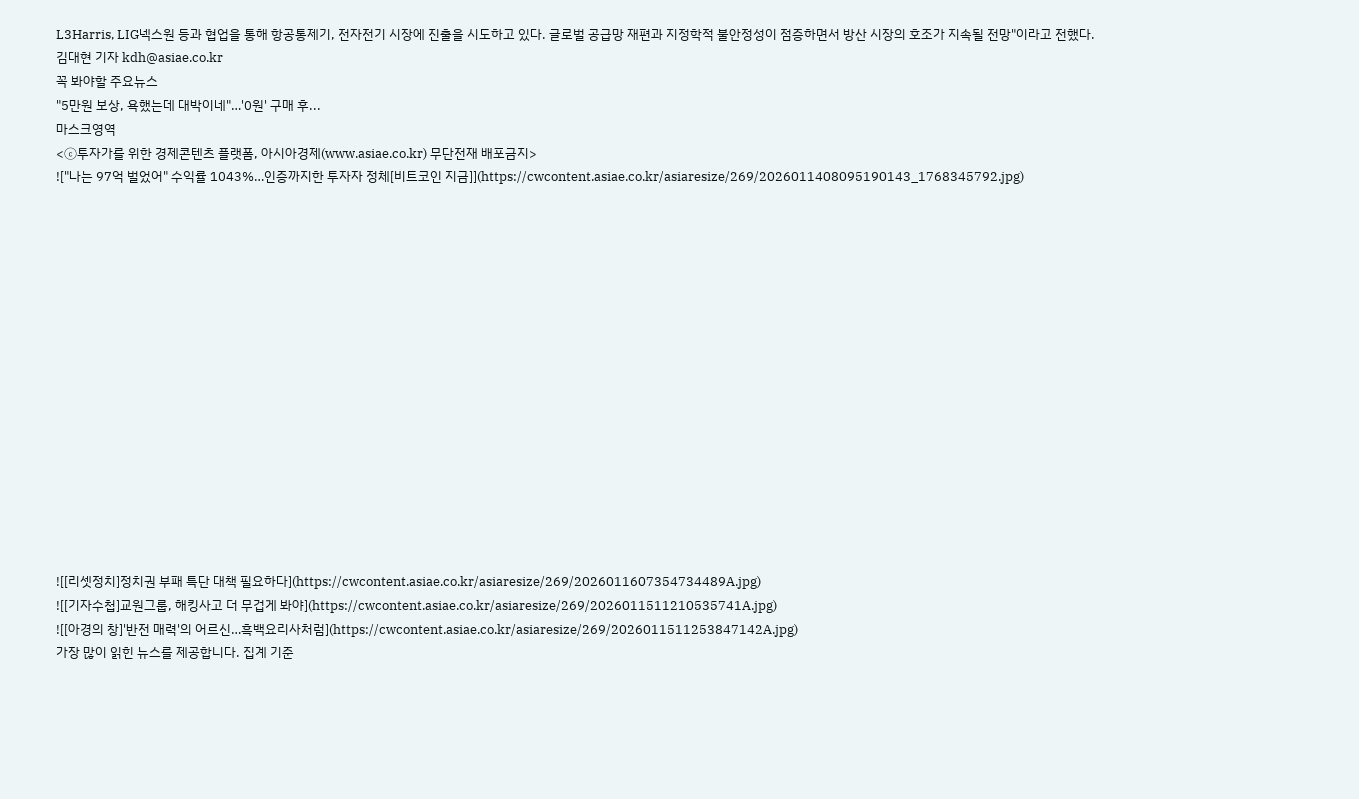L3Harris, LIG넥스원 등과 협업을 통해 항공통제기, 전자전기 시장에 진출을 시도하고 있다. 글로벌 공급망 재편과 지정학적 불안정성이 점증하면서 방산 시장의 호조가 지속될 전망"이라고 전했다.
김대현 기자 kdh@asiae.co.kr
꼭 봐야할 주요뉴스
"5만원 보상, 욕했는데 대박이네"…'0원' 구매 후...
마스크영역
<ⓒ투자가를 위한 경제콘텐츠 플랫폼, 아시아경제(www.asiae.co.kr) 무단전재 배포금지>
!["나는 97억 벌었어" 수익률 1043%…인증까지한 투자자 정체[비트코인 지금]](https://cwcontent.asiae.co.kr/asiaresize/269/2026011408095190143_1768345792.jpg)
















![[리셋정치]정치권 부패 특단 대책 필요하다](https://cwcontent.asiae.co.kr/asiaresize/269/2026011607354734489A.jpg)
![[기자수첩]교원그룹, 해킹사고 더 무겁게 봐야](https://cwcontent.asiae.co.kr/asiaresize/269/2026011511210535741A.jpg)
![[아경의 창]'반전 매력'의 어르신…흑백요리사처럼](https://cwcontent.asiae.co.kr/asiaresize/269/2026011511253847142A.jpg)
가장 많이 읽힌 뉴스를 제공합니다. 집계 기준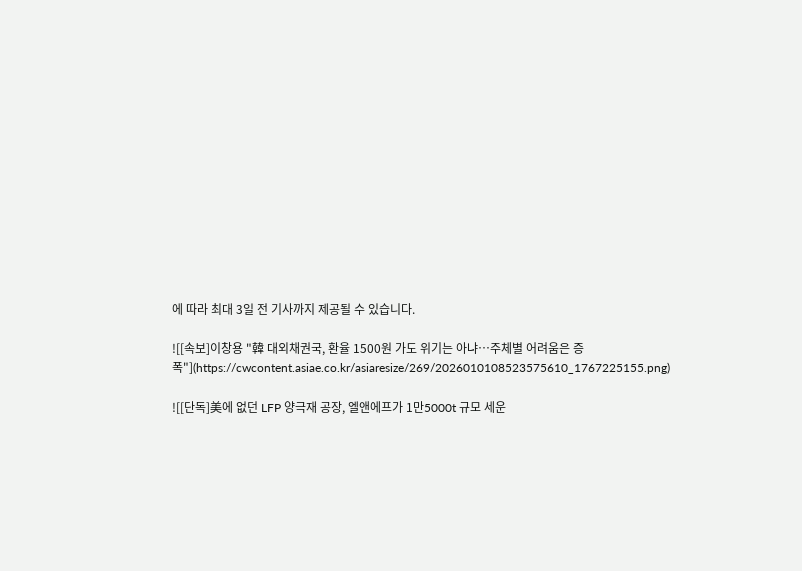에 따라 최대 3일 전 기사까지 제공될 수 있습니다.

![[속보]이창용 "韓 대외채권국, 환율 1500원 가도 위기는 아냐…주체별 어려움은 증폭"](https://cwcontent.asiae.co.kr/asiaresize/269/2026010108523575610_1767225155.png)

![[단독]美에 없던 LFP 양극재 공장, 엘앤에프가 1만5000t 규모 세운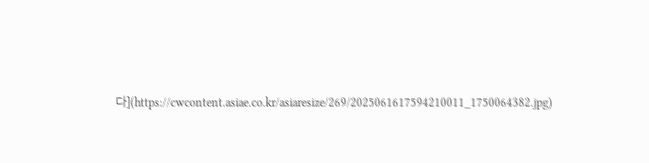다](https://cwcontent.asiae.co.kr/asiaresize/269/2025061617594210011_1750064382.jpg)